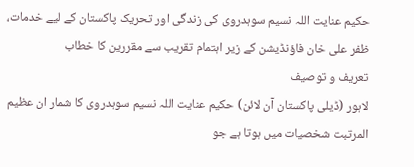حکیم عنایت اللہ نسیم سوہدروی کی زندگی اور تحریک پاکستان کے لیے خدمات، ظفر علی خان فاؤنڈیشن کے زیر اہتمام تقریب سے مقررین کا خطاب
تعریف و توصیف
لاہور (ڈیلی پاکستان آن لائن) حکیم عنایت اللہ نسیم سوہدروی کا شمار ان عظیم المرتبت شخصیات میں ہوتا ہے جو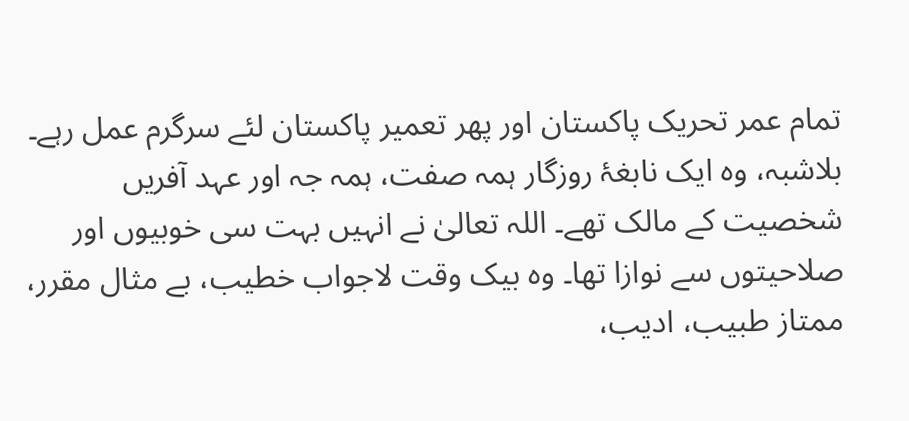تمام عمر تحریک پاکستان اور پھر تعمیر پاکستان لئے سرگرم عمل رہے۔ بلاشبہ، وہ ایک نابغۂ روزگار ہمہ صفت، ہمہ جہ اور عہد آفریں شخصیت کے مالک تھے۔ اللہ تعالیٰ نے انہیں بہت سی خوبیوں اور صلاحیتوں سے نوازا تھا۔ وہ بیک وقت لاجواب خطیب، بے مثال مقرر، ممتاز طبیب، ادیب،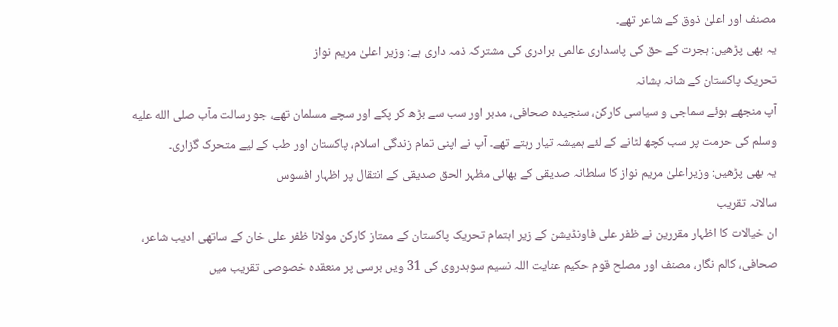مصنف اور اعلیٰ ذوق کے شاعر تھے۔
یہ بھی پڑھیں: ہجرت کے حق کی پاسداری عالمی برادری کی مشترکہ ذمہ داری ہے: وزیر اعلیٰ مریم نواز
تحریک پاکستان کے شانہ بشانہ
آپ منجھے ہوئے سماجی و سیاسی کارکن، سنجیدہ صحافی، مدبر اور سب سے بڑھ کر پکے اور سچے مسلمان تھے، جو رسالت مآب صلى الله عليه وسلم کی حرمت پر سب کچھ لٹانے کے لئے ہمیشہ تیار رہتے تھے۔ آپ نے اپنی تمام زندگی اسلام، پاکستان اور طب کے لیے متحرک گزاری۔
یہ بھی پڑھیں: وزیراعلیٰ مریم نواز کا سلطانہ صدیقی کے بھائی مظہر الحق صدیقی کے انتقال پر اظہار افسوس
سالانہ تقریب
ان خیالات کا اظہار مقررین نے ظفر علی فاونڈیشن کے زیر اہتمام تحریک پاکستان کے ممتاز کارکن مولانا ظفر علی خان کے ساتھی ادیب شاعر، صحافی، کالم نگار، مصنف اور مصلح قوم حکیم عنایت اللہ نسیم سوہدروی کی 31 ویں برسی پر منعقدہ خصوصی تقریب میں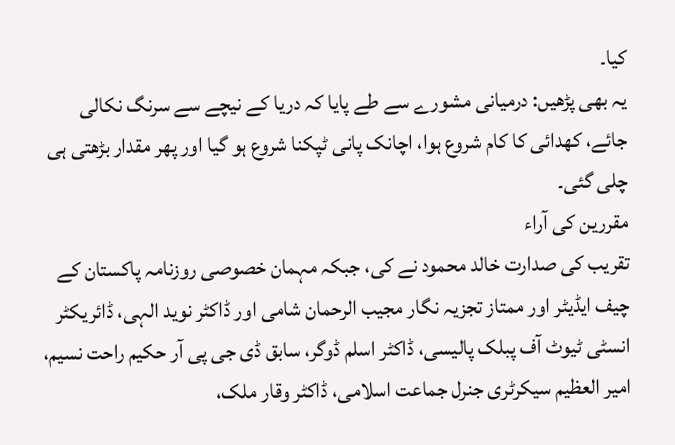کیا۔
یہ بھی پڑھیں: درمیانی مشورے سے طے پایا کہ دریا کے نیچے سے سرنگ نکالی جائے، کھدائی کا کام شروع ہوا، اچانک پانی ٹپکنا شروع ہو گیا اور پھر مقدار بڑھتی ہی چلی گئی۔
مقررین کی آراء
تقریب کی صدارت خالد محمود نے کی، جبکہ مہمان خصوصی روزنامہ پاکستان کے چیف ایڈیٹر اور ممتاز تجزیہ نگار مجیب الرحمان شامی اور ڈاکٹر نوید الہی، ڈائریکٹر انسٹی ٹیوٹ آف پبلک پالیسی، ڈاکٹر اسلم ڈوگر، سابق ڈی جی پی آر حکیم راحت نسیم، امیر العظیم سیکرٹری جنرل جماعت اسلامی، ڈاکٹر وقار ملک،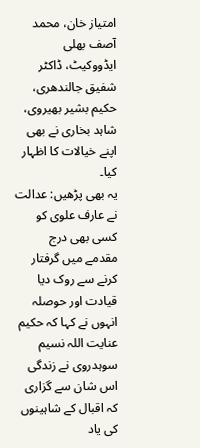امتیاز خان، محمد آصف بھلی ایڈووکیٹ، ڈاکٹر شفیق جالندھری، حکیم بشیر بھیروی، شاہد بخاری نے بھی اپنے خیالات کا اظہار کیا۔
یہ بھی پڑھیں: عدالت نے عارف علوی کو کسی بھی درج مقدمے میں گرفتار کرنے سے روک دیا
قیادت اور حوصلہ
انہوں نے کہا کہ حکیم عنایت اللہ نسیم سوہدروی نے زندگی اس شان سے گزاری کہ اقبال کے شاہینوں کی یاد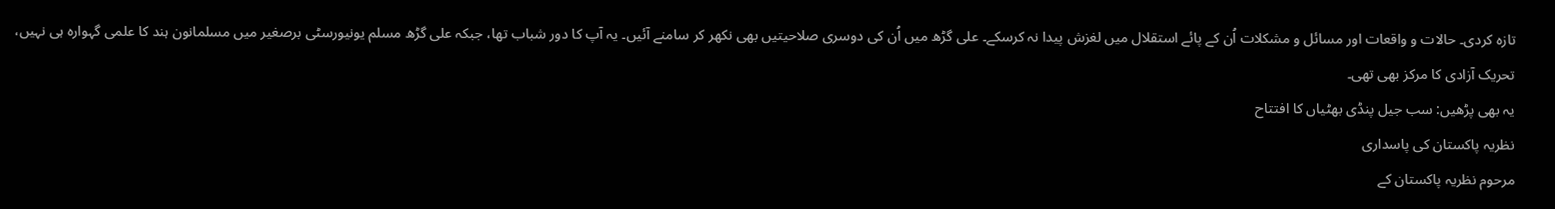تازہ کردی۔ حالات و واقعات اور مسائل و مشکلات اُن کے پائے استقلال میں لغزش پیدا نہ کرسکے۔ علی گڑھ میں اُن کی دوسری صلاحیتیں بھی نکھر کر سامنے آئیں۔ یہ آپ کا دور شباب تھا، جبکہ علی گڑھ مسلم یونیورسٹی برصغیر میں مسلمانون ہند کا علمی گہوارہ ہی نہیں، تحریک آزادی کا مرکز بھی تھی۔
یہ بھی پڑھیں: سب جیل پنڈی بھٹیاں کا افتتاح
نظریہ پاکستان کی پاسداری
مرحوم نظریہ پاکستان کے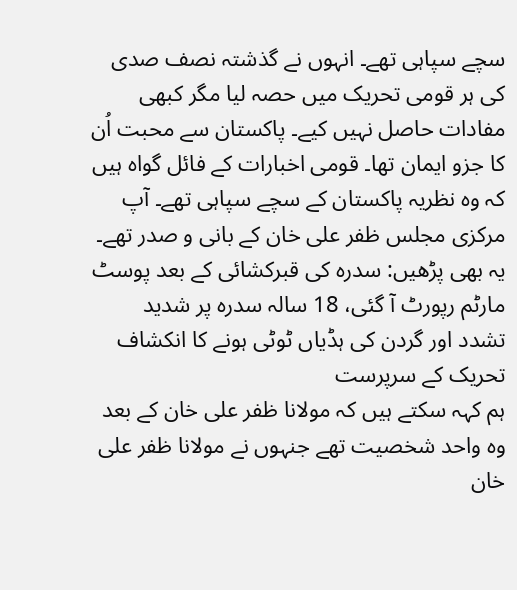سچے سپاہی تھے۔ انہوں نے گذشتہ نصف صدی کی ہر قومی تحریک میں حصہ لیا مگر کبھی مفادات حاصل نہیں کیے۔ پاکستان سے محبت اُن کا جزو ایمان تھا۔ قومی اخبارات کے فائل گواہ ہیں کہ وہ نظریہ پاکستان کے سچے سپاہی تھے۔ آپ مرکزی مجلس ظفر علی خان کے بانی و صدر تھے۔
یہ بھی پڑھیں: سدرہ کی قبرکشائی کے بعد پوسٹ مارٹم رپورٹ آ گئی، 18 سالہ سدرہ پر شدید تشدد اور گردن کی ہڈیاں ٹوٹی ہونے کا انکشاف
تحریک کے سرپرست
ہم کہہ سکتے ہیں کہ مولانا ظفر علی خان کے بعد وہ واحد شخصیت تھے جنہوں نے مولانا ظفر علی خان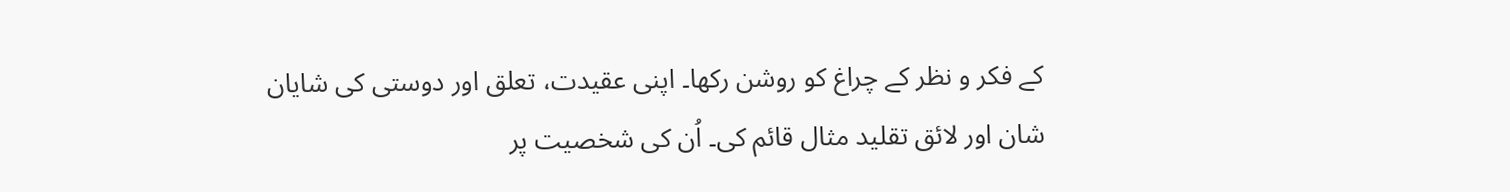کے فکر و نظر کے چراغ کو روشن رکھا۔ اپنی عقیدت، تعلق اور دوستی کی شایان شان اور لائق تقلید مثال قائم کی۔ اُن کی شخصیت پر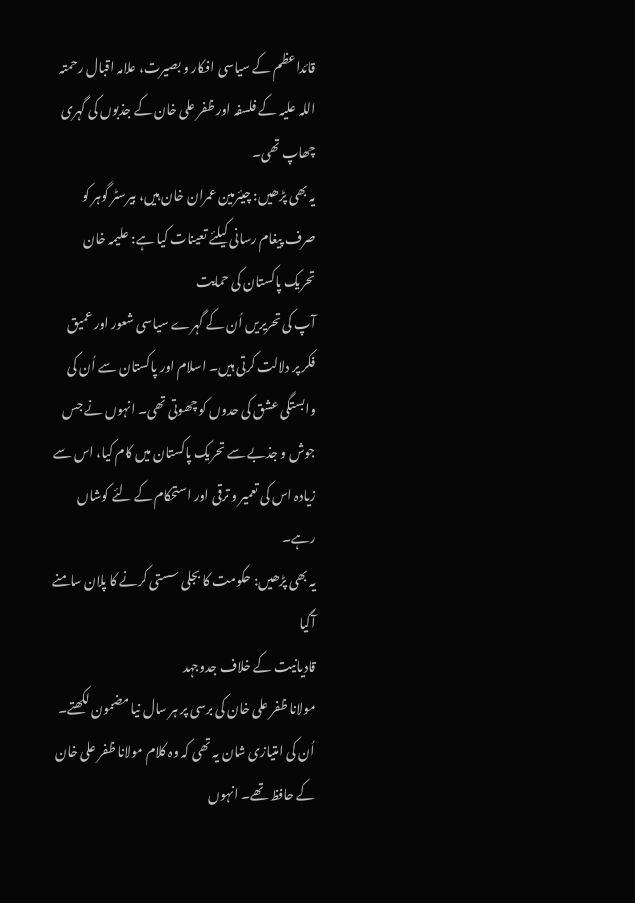قائداعظم کے سیاسی افکار و بصیرت، علامہ اقبال رحمتہ اللہ علیہ کے فلسفہ اور ظفر علی خان کے جذبوں کی گہری چھاپ تھی۔
یہ بھی پڑھیں: چیئرمین عمران خان ہیں، بیرسٹر گوہر کو صرف پیغام رسانی کیلئے تعینات کیا ہے: علیمہ خان
تحريک پاکستان کی حمایت
آپ کی تحریریں اُن کے گہرے سیاسی شعور اور عمیق فکر پر دلالت کرتی ہیں۔ اسلام اور پاکستان سے اُن کی وابستگی عشق کی حدوں کو چھوتی تھی۔ انہوں نے جس جوش و جذبے سے تحریک پاکستان میں کام کیا، اس سے زیادہ اس کی تعمیر و ترقی اور استحکام کے لئے کوشاں رہے۔
یہ بھی پڑھیں: حکومت کا بجلی سستی کرنے کا پلان سامنے آگیا
قادیانیت کے خلاف جدوجہد
مولانا ظفر علی خان کی برسی پر ہر سال نیا مضمون لکھتے۔ اُن کی امتیازی شان یہ تھی کہ وہ کلام مولانا ظفر علی خان کے حافظ تھے۔ انہوں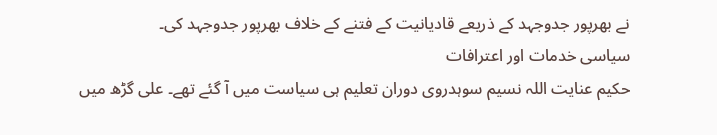نے بھرپور جدوجہد کے ذریعے قادیانیت کے فتنے کے خلاف بھرپور جدوجہد کی۔
سیاسی خدمات اور اعترافات
حکیم عنایت اللہ نسیم سوہدروی دوران تعلیم ہی سیاست میں آ گئے تھے۔ علی گڑھ میں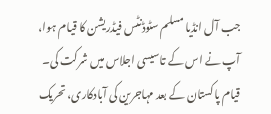جب آل انڈیا مسلم سٹوڈنٹس فیڈریشن کا قیام ہوا، آپ نے اس کے تاسیسی اجلاس میں شرکت کی۔ قیام پاکستان کے بعد مہاجرین کی آبادکاری، تحریک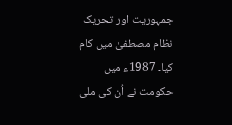جمہوریت اور تحریک نظام مصطفیٰ میں کام کیا۔ 1987ء میں حکومت نے اُن کی ملی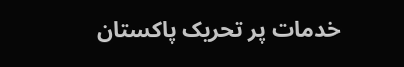خدمات پر تحریک پاکستان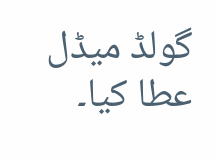گولڈ میڈل عطا کیا۔